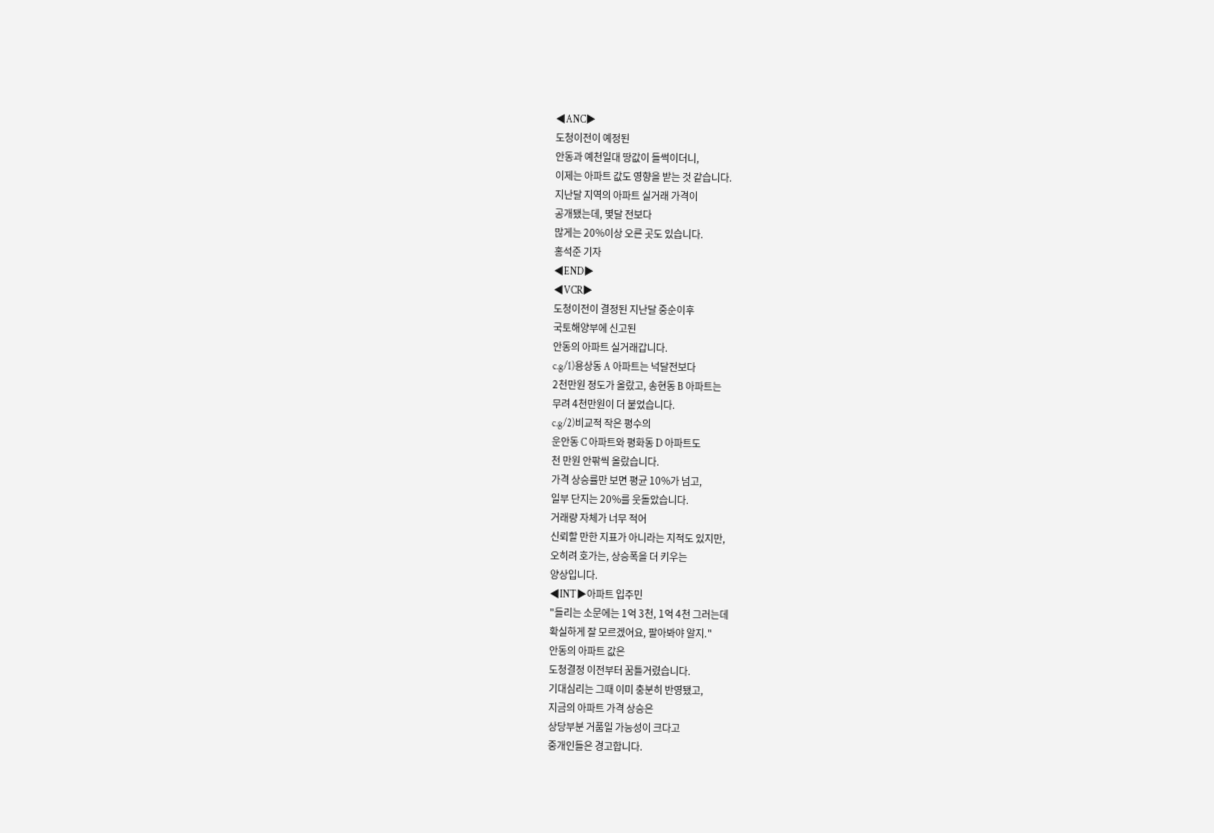◀ANC▶
도청이전이 예정된
안동과 예천일대 땅값이 들썩이더니,
이제는 아파트 값도 영향을 받는 것 같습니다.
지난달 지역의 아파트 실거래 가격이
공개됐는데, 몇달 전보다
많게는 20%이상 오른 곳도 있습니다.
홍석준 기자
◀END▶
◀VCR▶
도청이전이 결정된 지난달 중순이후
국토해양부에 신고된
안동의 아파트 실거래갑니다.
c.g/1)용상동 A 아파트는 넉달전보다
2천만원 정도가 올랐고, 송현동 B 아파트는
무려 4천만원이 더 붙었습니다.
c.g/2)비교적 작은 평수의
운안동 C 아파트와 평화동 D 아파트도
천 만원 안팎씩 올랐습니다.
가격 상승률만 보면 평균 10%가 넘고,
일부 단지는 20%를 웃돌았습니다.
거래량 자체가 너무 적어
신뢰할 만한 지표가 아니라는 지적도 있지만,
오히려 호가는, 상승폭을 더 키우는
양상입니다.
◀INT▶아파트 입주민
"들리는 소문에는 1억 3천, 1억 4천 그러는데
확실하게 잘 모르겠어요, 팔아봐야 알지."
안동의 아파트 값은
도청결정 이전부터 꿈틀거렸습니다.
기대심리는 그때 이미 충분히 반영됐고,
지금의 아파트 가격 상승은
상당부분 거품일 가능성이 크다고
중개인들은 경고합니다.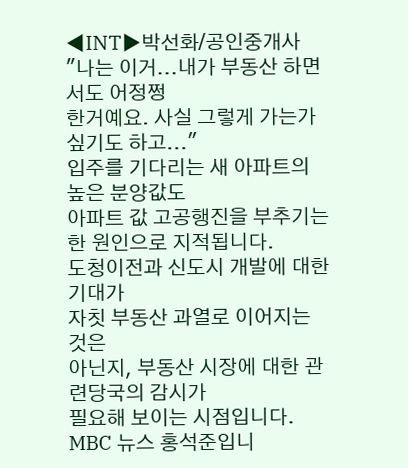◀INT▶박선화/공인중개사
"나는 이거...내가 부동산 하면서도 어정쩡
한거예요. 사실 그렇게 가는가 싶기도 하고..."
입주를 기다리는 새 아파트의 높은 분양값도
아파트 값 고공행진을 부추기는
한 원인으로 지적됩니다.
도청이전과 신도시 개발에 대한 기대가
자칫 부동산 과열로 이어지는 것은
아닌지, 부동산 시장에 대한 관련당국의 감시가
필요해 보이는 시점입니다.
MBC 뉴스 홍석준입니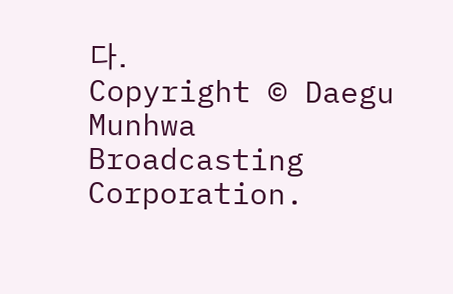다.
Copyright © Daegu Munhwa Broadcasting Corporation.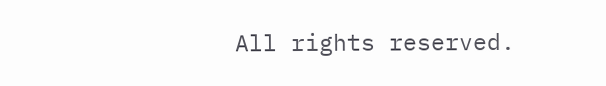All rights reserved.